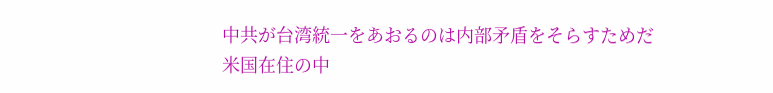中共が台湾統一をあおるのは内部矛盾をそらすためだ
米国在住の中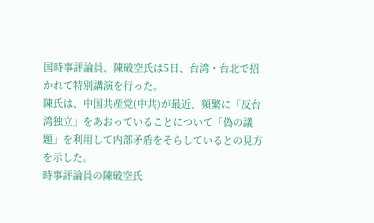国時事評論員、陳破空氏は5日、台湾・台北で招かれて特別講演を行った。
陳氏は、中国共産党(中共)が最近、頻繁に「反台湾独立」をあおっていることについて「偽の議題」を利用して内部矛盾をそらしているとの見方を示した。
時事評論員の陳破空氏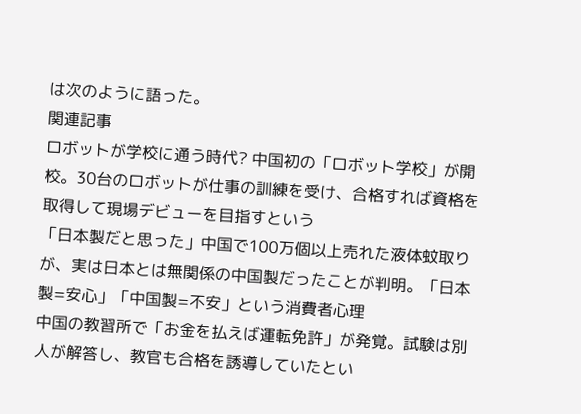は次のように語った。
関連記事
ロボットが学校に通う時代? 中国初の「ロボット学校」が開校。30台のロボットが仕事の訓練を受け、合格すれば資格を取得して現場デビューを目指すという
「日本製だと思った」中国で100万個以上売れた液体蚊取りが、実は日本とは無関係の中国製だったことが判明。「日本製=安心」「中国製=不安」という消費者心理
中国の教習所で「お金を払えば運転免許」が発覚。試験は別人が解答し、教官も合格を誘導していたとい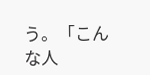う。「こんな人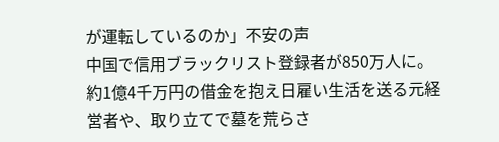が運転しているのか」不安の声
中国で信用ブラックリスト登録者が850万人に。約1億4千万円の借金を抱え日雇い生活を送る元経営者や、取り立てで墓を荒らさ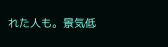れた人も。景気低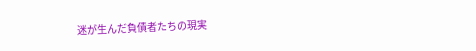迷が生んだ負債者たちの現実